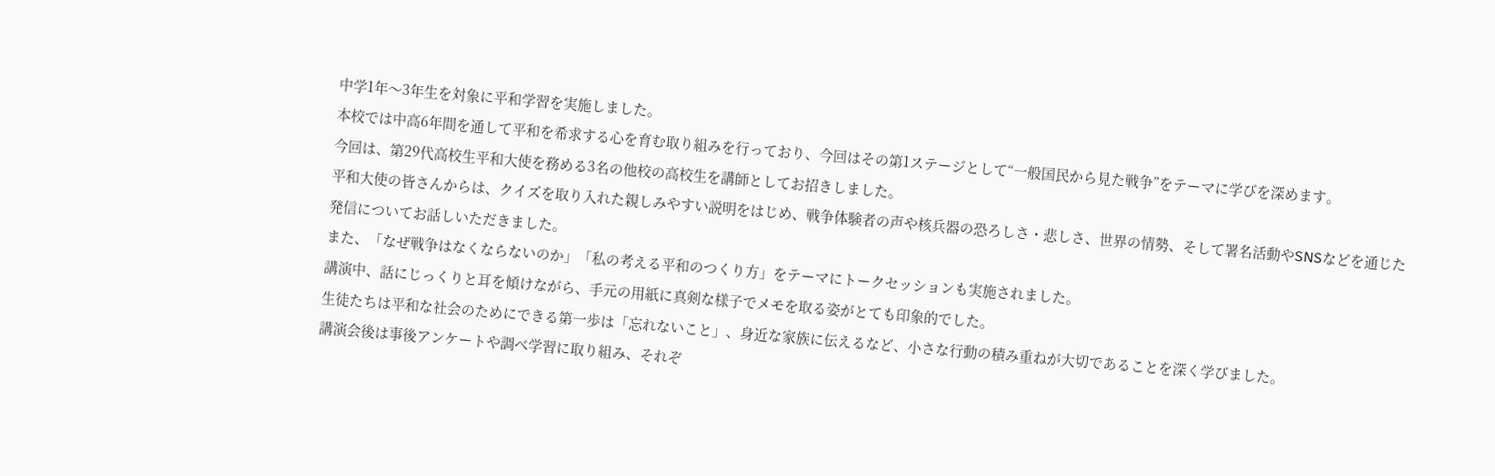中学1年〜3年生を対象に平和学習を実施しました。
本校では中高6年間を通して平和を希求する心を育む取り組みを行っており、今回はその第1ステージとして“一般国民から見た戦争”をテーマに学びを深めます。
今回は、第29代高校生平和大使を務める3名の他校の高校生を講師としてお招きしました。
平和大使の皆さんからは、クイズを取り入れた親しみやすい説明をはじめ、戦争体験者の声や核兵器の恐ろしさ・悲しさ、世界の情勢、そして署名活動やSNSなどを通じた発信についてお話しいただきました。
また、「なぜ戦争はなくならないのか」「私の考える平和のつくり方」をテーマにトークセッションも実施されました。
講演中、話にじっくりと耳を傾けながら、手元の用紙に真剣な様子でメモを取る姿がとても印象的でした。
生徒たちは平和な社会のためにできる第一歩は「忘れないこと」、身近な家族に伝えるなど、小さな行動の積み重ねが大切であることを深く学びました。
講演会後は事後アンケートや調べ学習に取り組み、それぞ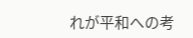れが平和への考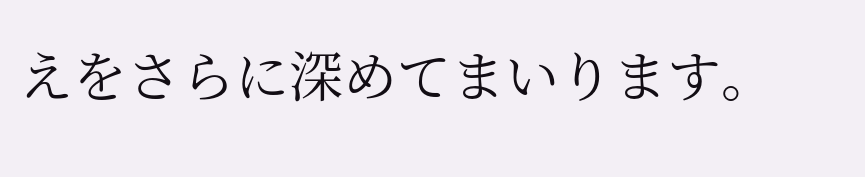えをさらに深めてまいります。